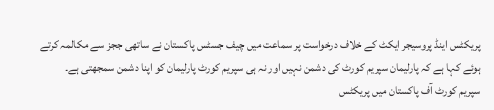پریکٹس اینڈ پروسیجر ایکٹ کے خلاف درخواست پر سماعت میں چیف جسٹس پاکستان نے ساتھی ججز سے مکالمہ کرتے ہوئے کہا ہے کہ پارلیمان سپریم کورٹ کی دشمن نہیں اور نہ ہی سپریم کورٹ پارلیمان کو اپنا دشمن سمجھتی ہے۔
سپریم کورٹ آف پاکستان میں پریکٹس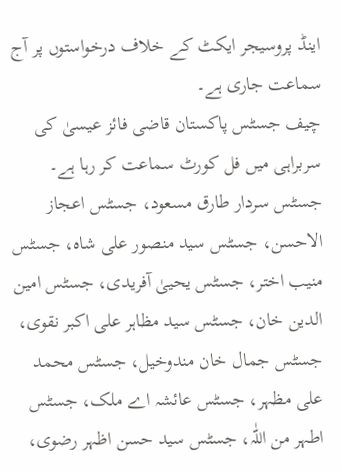اینڈ پروسیجر ایکٹ کے خلاف درخواستوں پر آج سماعت جاری ہے۔
چیف جسٹس پاکستان قاضی فائز عیسیٰ کی سربراہی میں فل کورٹ سماعت کر رہا ہے۔
جسٹس سردار طارق مسعود، جسٹس اعجاز الاحسن، جسٹس سید منصور علی شاہ، جسٹس منیب اختر، جسٹس یحییٰ آفریدی، جسٹس امین الدین خان، جسٹس سید مظاہر علی اکبر نقوی، جسٹس جمال خان مندوخیل، جسٹس محمد علی مظہر، جسٹس عائشہ اے ملک، جسٹس اطہر من اللّٰہ، جسٹس سید حسن اظہر رضوی،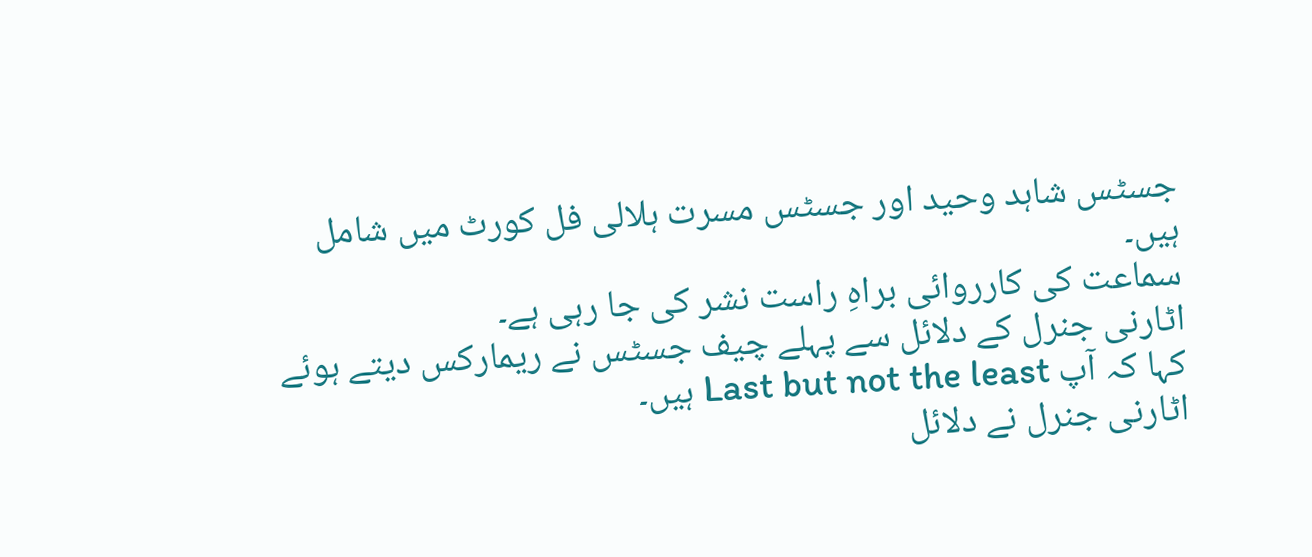جسٹس شاہد وحید اور جسٹس مسرت ہلالی فل کورٹ میں شامل ہیں۔
سماعت کی کارروائی براہِ راست نشر کی جا رہی ہے۔
اٹارنی جنرل کے دلائل سے پہلے چیف جسٹس نے ریمارکس دیتے ہوئے کہا کہ آپ Last but not the least ہیں۔
اٹارنی جنرل نے دلائل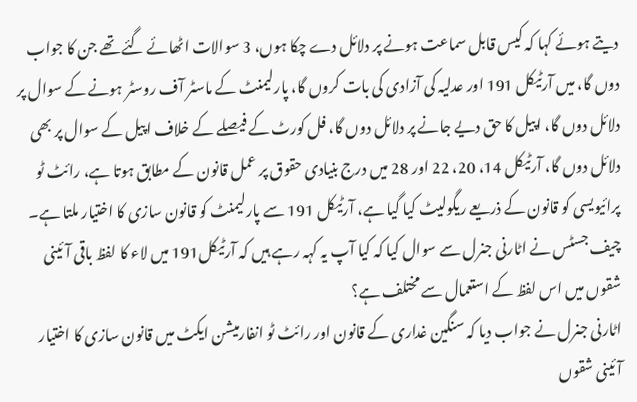دیتے ہوئے کہا کہ کیس قابل سماعت ہونے پر دلائل دے چکا ہوں، 3 سوالات اٹھائے گئے تھے جن کا جواب دوں گا، میں آرٹیکل 191 اور عدلیہ کی آزادی کی بات کروں گا، پارلیمنٹ کے ماسٹر آف روسٹر ہونے کے سوال پر دلائل دوں گا، اپیل کا حق دیے جانے پر دلائل دوں گا، فل کورٹ کے فیصلے کے خلاف اپیل کے سوال پر بھی دلائل دوں گا، آرٹیکل 14، 20، 22 اور 28 میں درج بنیادی حقوق پر عمل قانون کے مطابق ہوتا ہے، رائٹ ٹو پرائیویسی کو قانون کے ذریعے ریگولیٹ کیا گیا ہے، آرٹیکل 191 سے پارلیمنٹ کو قانون سازی کا اختیار ملتا ہے۔
چیف جسٹس نے اٹارنی جنرل سے سوال کیا کہ کیا آپ یہ کہہ رہے ہیں کہ آرٹیکل191 میں لاء کا لفظ باقی آئینی شقوں میں اس لفظ کے استعمال سے مختلف ہے؟
اٹارنی جنرل نے جواب دیا کہ سنگین غداری کے قانون اور رائٹ ٹو انفارمیشن ایکٹ میں قانون سازی کا اختیار آئینی شقوں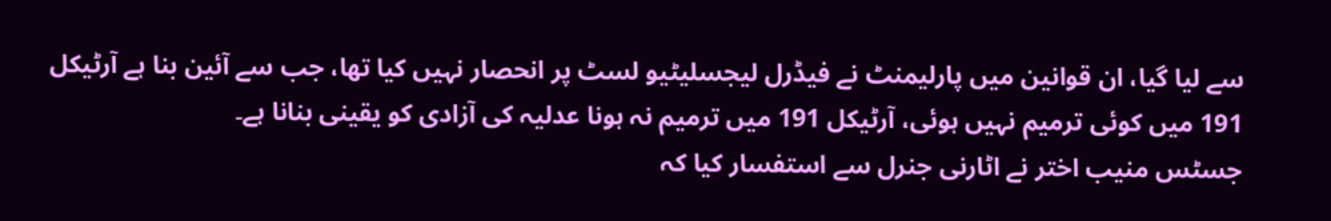سے لیا گیا، ان قوانین میں پارلیمنٹ نے فیڈرل لیجسلیٹیو لسٹ پر انحصار نہیں کیا تھا، جب سے آئین بنا ہے آرٹیکل 191 میں کوئی ترمیم نہیں ہوئی، آرٹیکل 191 میں ترمیم نہ ہونا عدلیہ کی آزادی کو یقینی بنانا ہے۔
جسٹس منیب اختر نے اٹارنی جنرل سے استفسار کیا کہ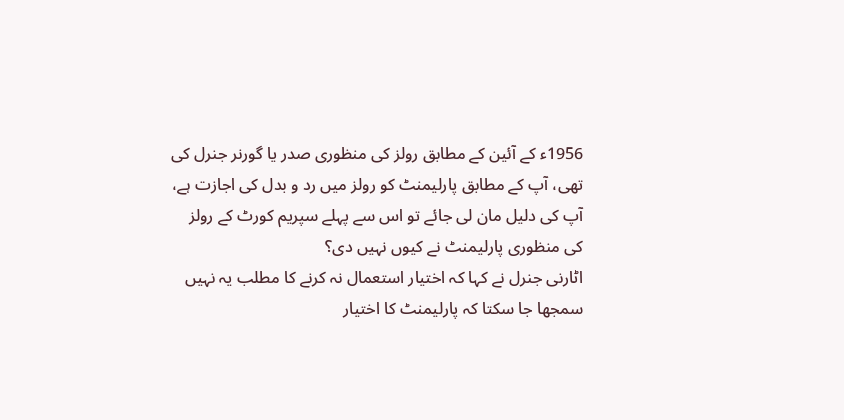1956ء کے آئین کے مطابق رولز کی منظوری صدر یا گورنر جنرل کی تھی، آپ کے مطابق پارلیمنٹ کو رولز میں رد و بدل کی اجازت ہے، آپ کی دلیل مان لی جائے تو اس سے پہلے سپریم کورٹ کے رولز کی منظوری پارلیمنٹ نے کیوں نہیں دی؟
اٹارنی جنرل نے کہا کہ اختیار استعمال نہ کرنے کا مطلب یہ نہیں سمجھا جا سکتا کہ پارلیمنٹ کا اختیار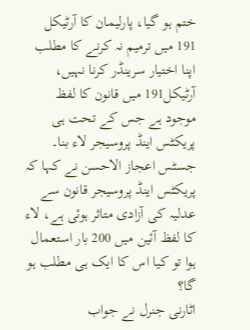ختم ہو گیا، پارلیمان کا آرٹیکل 191 میں ترمیم نہ کرنے کا مطلب اپنا اختیار سرینڈر کرنا نہیں، آرٹیکل191 میں قانون کا لفظ موجود ہے جس کے تحت ہی پریکٹس اینڈ پروسیجر لاء بنا۔
جسٹس اعجاز الاحسن نے کہا کہ پریکٹس اینڈ پروسیجر قانون سے عدلیہ کی آزادی متاثر ہوئی ہے، لاء کا لفظ آئین میں 200 بار استعمال ہوا تو کیا اس کا ایک ہی مطلب ہو گا؟
اٹارنی جنرل نے جواب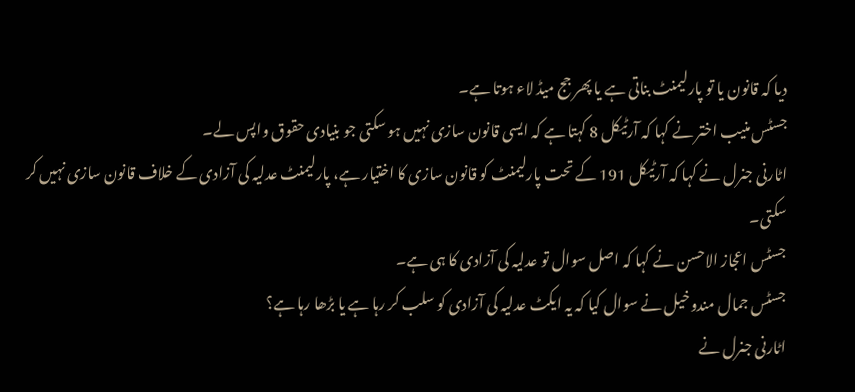دیا کہ قانون یا تو پارلیمنٹ بناتی ہے یا پھر جج میڈ لاء ہوتا ہے۔
جسٹس منیب اختر نے کہا کہ آرٹیکل 8 کہتا ہے کہ ایسی قانون سازی نہیں ہو سکتی جو بنیادی حقوق واپس لے۔
اٹارنی جنرل نے کہا کہ آرٹیکل 191 کے تحت پارلیمنٹ کو قانون سازی کا اختیار ہے، پارلیمنٹ عدلیہ کی آزادی کے خلاف قانون سازی نہیں کر سکتی۔
جسٹس اعجاز الاحسن نے کہا کہ اصل سوال تو عدلیہ کی آزادی کا ہی ہے۔
جسٹس جمال مندوخیل نے سوال کیا کہ یہ ایکٹ عدلیہ کی آزادی کو سلب کر رہا ہے یا بڑھا رہا ہے؟
اٹارنی جنرل نے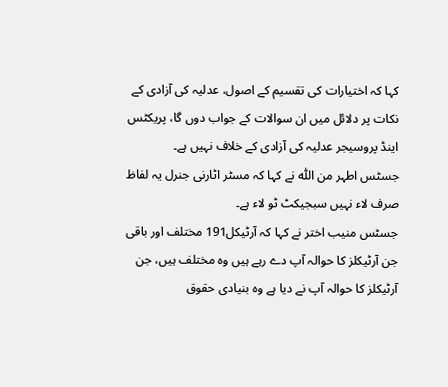کہا کہ اختیارات کی تقسیم کے اصول، عدلیہ کی آزادی کے نکات پر دلائل میں ان سوالات کے جواب دوں گا، پریکٹس اینڈ پروسیجر عدلیہ کی آزادی کے خلاف نہیں ہے۔
جسٹس اطہر من اللّٰہ نے کہا کہ مسٹر اٹارنی جنرل یہ لفاظ صرف لاء نہیں سبجیکٹ ٹو لاء ہے۔
جسٹس منیب اختر نے کہا کہ آرٹیکل191 مختلف اور باقی جن آرٹیکلز کا حوالہ آپ دے رہے ہیں وہ مختلف ہیں، جن آرٹیکلز کا حوالہ آپ نے دیا ہے وہ بنیادی حقوق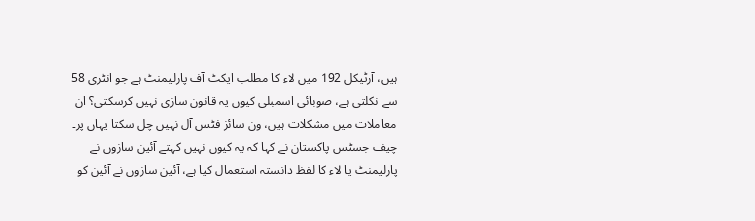ہیں، آرٹیکل 192 میں لاء کا مطلب ایکٹ آف پارلیمنٹ ہے جو انٹری 58 سے نکلتی ہے، صوبائی اسمبلی کیوں یہ قانون سازی نہیں کرسکتی؟ ان معاملات میں مشکلات ہیں، ون سائز فٹس آل نہیں چل سکتا یہاں پر۔
چیف جسٹس پاکستان نے کہا کہ یہ کیوں نہیں کہتے آئین سازوں نے پارلیمنٹ یا لاء کا لفظ دانستہ استعمال کیا ہے، آئین سازوں نے آئین کو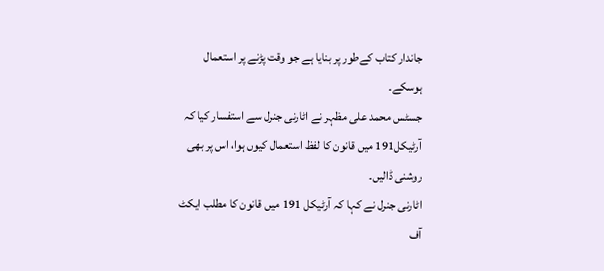جاندار کتاب کےطور پر بنایا ہے جو وقت پڑنے پر استعمال ہوسکے۔
جسٹس محمد علی مظہر نے اٹارنی جنرل سے استفسار کیا کہ آرٹیکل191 میں قانون کا لفظ استعمال کیوں ہوا، اس پر بھی روشنی ڈالیں۔
اٹارنی جنرل نے کہا کہ آرٹیکل 191 میں قانون کا مطلب ایکٹ آف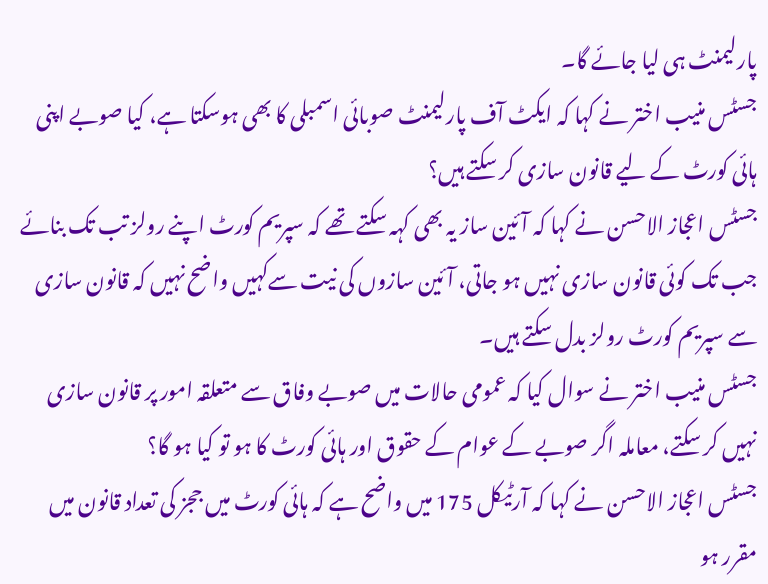پارلیمنٹ ہی لیا جائے گا۔
جسٹس منیب اختر نے کہا کہ ایکٹ آف پارلیمنٹ صوبائی اسمبلی کا بھی ہوسکتا ہے، کیا صوبے اپنی ہائی کورٹ کے لیے قانون سازی کر سکتے ہیں؟
جسٹس اعجاز الاحسن نے کہا کہ آئین ساز یہ بھی کہہ سکتے تھے کہ سپریم کورٹ اپنے رولز تب تک بنائے جب تک کوئی قانون سازی نہیں ہو جاتی، آئین سازوں کی نیت سےکہیں واضح نہیں کہ قانون سازی سے سپریم کورٹ رولز بدل سکتے ہیں۔
جسٹس منیب اختر نے سوال کیا کہ عمومی حالات میں صوبے وفاق سے متعلقہ امور پر قانون سازی نہیں کر سکتے، معاملہ اگر صوبے کے عوام کے حقوق اور ہائی کورٹ کا ہو تو کیا ہو گا؟
جسٹس اعجاز الاحسن نے کہا کہ آرٹیکل 175 میں واضح ہے کہ ہائی کورٹ میں ججز کی تعداد قانون میں مقرر ہو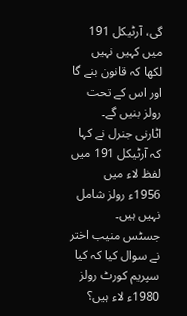گی، آرٹیکل 191 میں کہیں نہیں لکھا کہ قانون بنے گا اور اس کے تحت رولز بنیں گے۔
اٹارنی جنرل نے کہا کہ آرٹیکل 191 میں لفظ لاء میں 1956ء رولز شامل نہیں ہیں۔
جسٹس منیب اختر نے سوال کیا کہ کیا سپریم کورٹ رولز 1980ء لاء ہیں؟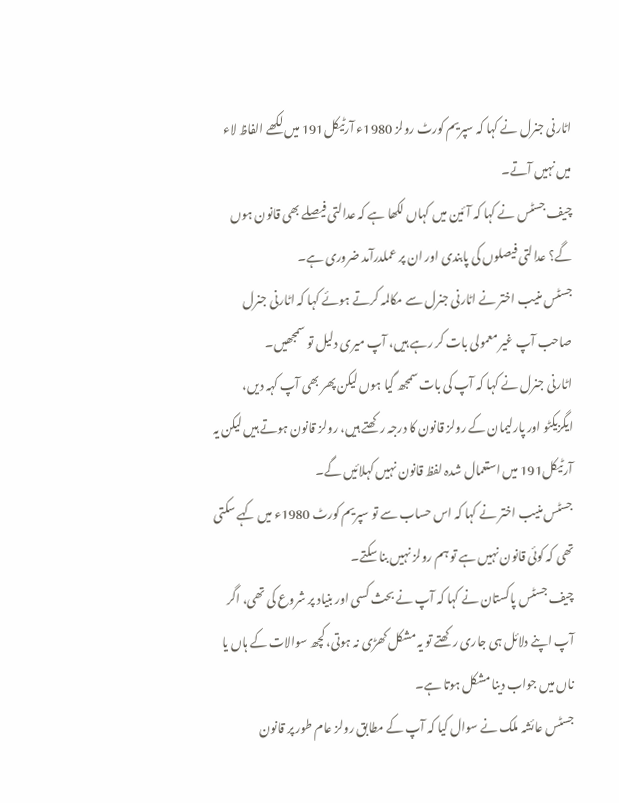اٹارنی جنرل نے کہا کہ سپریم کورٹ رولز 1980ء آرٹیکل191 میں لکھے الفاظ لاء میں نہیں آتے۔
چیف جسٹس نے کہا کہ آئین میں کہاں لکھا ہے کہ عدالتی فیصلے بھی قانون ہوں گے؟ عدالتی فیصلوں کی پابندی اور ان پر عملدرآمد ضروری ہے۔
جسٹس منیب اختر نے اٹارنی جنرل سے مکالمہ کرتے ہوئے کہا کہ اٹارنی جنرل صاحب آپ غیر معمولی بات کر رہے ہیں، آپ میری دلیل تو سمجھیں۔
اٹارنی جنرل نے کہا کہ آپ کی بات سمجھ گیا ہوں لیکن پھر بھی آپ کہہ دیں، ایگزیکٹو اور پارلیمان کے رولز قانون کا درجہ رکھتے ہیں، رولز قانون ہوتے ہیں لیکن یہ آرٹیکل191 میں استعمال شدہ لفظ قانون نہیں کہلائیں گے۔
جسٹس منیب اختر نے کہا کہ اس حساب سے تو سپریم کورٹ 1980ء میں کہے سکتی تھی کہ کوئی قانون نہیں ہے تو ہم رولز نہیں بنا سکتے۔
چیف جسٹس پاکستان نے کہا کہ آپ نے بحث کسی اور بنیاد پر شروع کی تھی، اگر آپ اپنے دلائل ہی جاری رکھتے تو یہ مشکل کھڑی نہ ہوتی، کچھ سوالات کے ہاں یا ناں میں جواب دینا مشکل ہوتا ہے۔
جسٹس عائشہ ملک نے سوال کیا کہ آپ کے مطابق رولز عام طور پر قانون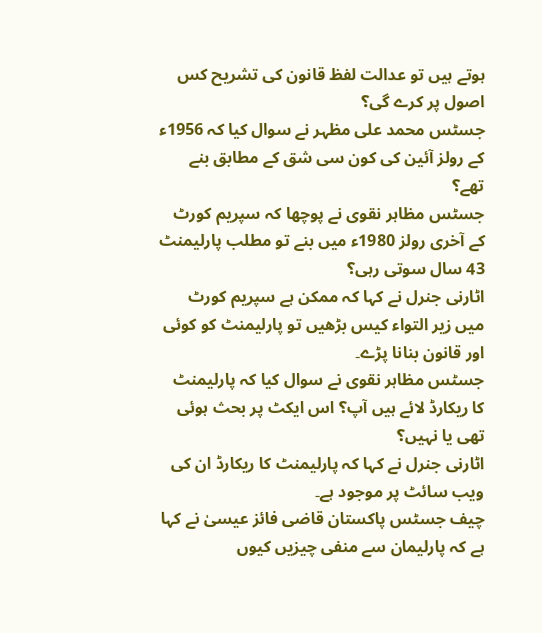ہوتے ہیں تو عدالت لفظ قانون کی تشریح کس اصول پر کرے گی؟
جسٹس محمد علی مظہر نے سوال کیا کہ 1956ء کے رولز آئین کی کون سی شق کے مطابق بنے تھے؟
جسٹس مظاہر نقوی نے پوچھا کہ سپریم کورٹ کے آخری رولز 1980ء میں بنے تو مطلب پارلیمنٹ 43 سال سوتی رہی؟
اٹارنی جنرل نے کہا کہ ممکن ہے سپریم کورٹ میں زیر التواء کیس بڑھیں تو پارلیمنٹ کو کوئی اور قانون بنانا پڑے۔
جسٹس مظاہر نقوی نے سوال کیا کہ پارلیمنٹ کا ریکارڈ لائے ہیں آپ؟ اس ایکٹ پر بحث ہوئی تھی یا نہیں؟
اٹارنی جنرل نے کہا کہ پارلیمنٹ کا ریکارڈ ان کی ویب سائٹ پر موجود ہے۔
چیف جسٹس پاکستان قاضی فائز عیسیٰ نے کہا ہے کہ پارلیمان سے منفی چیزیں کیوں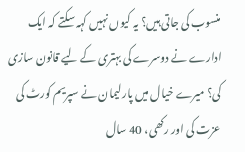منسوب کی جاتی ہیں؟ یہ کیوں نہیں کہہ سکتے کہ ایک ادارے نے دوسرے کی بہتری کے لیے قانون سازی کی؟ میرے خیال میں پارلیمان نے سپریم کورٹ کی عزت کی اور رکھی، 40 سال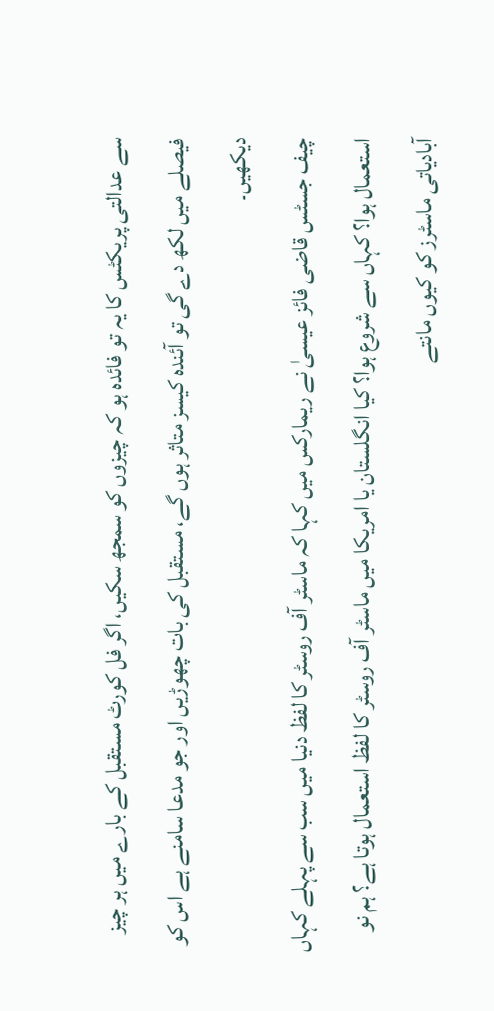سے عدالتی پریکٹس کا یہ تو فائدہ ہو کہ چیزوں کو سمجھ سکیں، اگر فل کورٹ مستقبل کے بارے میں ہر چیز فیصلے میں لکھ دے گی تو آئندہ کیسز متاثر ہوں گے، مستقبل کی بات چھوڑیں اور جو مدعا سامنے ہے اس کو دیکھیں۔
چیف جسٹس قاضی فائز عیسیٰ نے ریمارکس میں کہا کہ ماسٹر آف روسٹر کا لفظ دنیا میں سب سے پہلے کہاں استعمال ہوا؟ کہاں سے شروع ہوا؟ کیا انگلستان یا امریکا میں ماسٹر آف روسٹر کا لفظ استعمال ہوتا ہے؟ ہم نو آبادیاتی ماسٹرز کو کیوں مانتے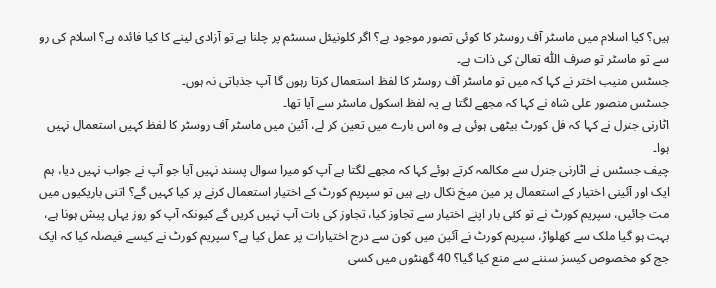ہیں؟ کیا اسلام میں ماسٹر آف روسٹر کا کوئی تصور موجود ہے؟ اگر کلونیئل سسٹم پر چلنا ہے تو آزادی لینے کا کیا فائدہ ہے؟ اسلام کی رو سے تو ماسٹر تو صرف اللّٰہ تعالیٰ کی ذات ہے۔
جسٹس منیب اختر نے کہا کہ میں تو ماسٹر آف روسٹر کا لفظ استعمال کرتا رہوں گا آپ جذباتی نہ ہوں۔
جسٹس منصور علی شاہ نے کہا کہ مجھے لگتا ہے یہ لفظ اسکول ماسٹر سے آیا تھا۔
اٹارنی جنرل نے کہا کہ فل کورٹ بیٹھی ہوئی ہے وہ اس بارے میں تعین کر لے، آئین میں ماسٹر آف روسٹر کا لفظ کہیں استعمال نہیں ہوا۔
چیف جسٹس نے اٹارنی جنرل سے مکالمہ کرتے ہوئے کہا کہ مجھے لگتا ہے آپ کو میرا سوال پسند نہیں آیا جو آپ نے جواب نہیں دیا، ہم ایک اور آئینی اختیار کے استعمال پر مین میخ نکال رہے ہیں تو سپریم کورٹ کے اختیار استعمال کرنے پر کیا کہیں گے؟ اتنی باریکیوں میں مت جائیں، سپریم کورٹ نے تو کئی بار اپنے اختیار سے تجاوز کیا، تجاوز کی بات آپ نہیں کریں گے کیونکہ آپ کو روز یہاں پیش ہونا ہے، بہت ہو گیا ملک سے کھلواڑ، سپریم کورٹ نے آئین میں کون سے درج اختیارات پر عمل کیا ہے؟ سپریم کورٹ نے کیسے فیصلہ کیا کہ ایک جج کو مخصوص کیسز سننے سے منع کیا گیا؟ 40 گھنٹوں میں کسی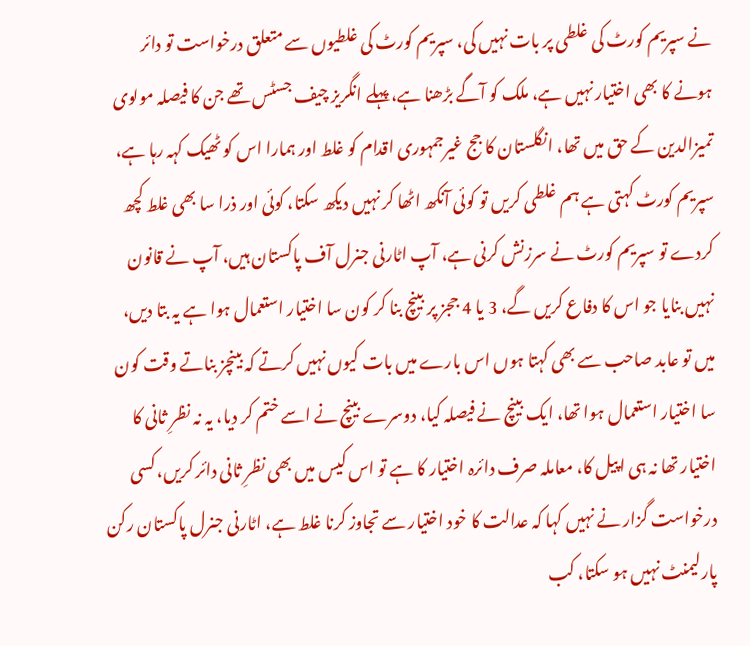نے سپریم کورٹ کی غلطی پر بات نہیں کی، سپریم کورٹ کی غلطیوں سے متعلق درخواست تو دائر ہونے کا بھی اختیار نہیں ہے، ملک کو آگے بڑھنا ہے، پہلے انگریز چیف جسٹس تھے جن کا فیصلہ مولوی تمیزالدین کے حق میں تھا، انگلستان کا جج غیرجمہوری اقدام کو غلط اور ہمارا اس کو ٹھیک کہہ رہا ہے، سپریم کورٹ کہتی ہے ہم غلطی کریں تو کوئی آنکھ اٹھا کر نہیں دیکھ سکتا، کوئی اور ذرا سا بھی غلط کچھ کردے تو سپریم کورٹ نے سرزنش کرنی ہے، آپ اٹارنی جنرل آف پاکستان ہیں، آپ نے قانون نہیں بنایا جو اس کا دفاع کریں گے، 3 یا 4 ججز پر بینچ بنا کر کون سا اختیار استعمال ہوا ہے یہ بتا دیں، میں تو عابد صاحب سے بھی کہتا ہوں اس بارے میں بات کیوں نہیں کرتے کہ بینچز بناتے وقت کون سا اختیار استعمال ہوا تھا، ایک بینچ نے فیصلہ کیا، دوسرے بینچ نے اسے ختم کر دیا، یہ نہ نظرِ ثانی کا اختیار تھا نہ ہی اپیل کا، معاملہ صرف دائرہ اختیار کا ہے تو اس کیس میں بھی نظرِ ثانی دائر کریں، کسی درخواست گزار نے نہیں کہا کہ عدالت کا خود اختیار سے تجاوز کرنا غلط ہے، اٹارنی جنرل پاکستان رکن پارلیمنٹ نہیں ہو سکتا، کب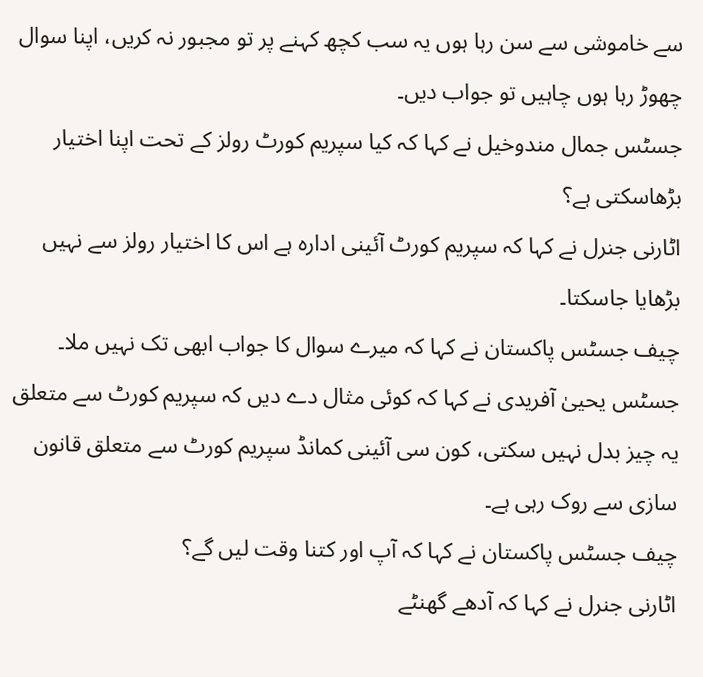سے خاموشی سے سن رہا ہوں یہ سب کچھ کہنے پر تو مجبور نہ کریں، اپنا سوال چھوڑ رہا ہوں چاہیں تو جواب دیں۔
جسٹس جمال مندوخیل نے کہا کہ کیا سپریم کورٹ رولز کے تحت اپنا اختیار بڑھاسکتی ہے؟
اٹارنی جنرل نے کہا کہ سپریم کورٹ آئینی ادارہ ہے اس کا اختیار رولز سے نہیں بڑھایا جاسکتا۔
چیف جسٹس پاکستان نے کہا کہ میرے سوال کا جواب ابھی تک نہیں ملا۔
جسٹس یحییٰ آفریدی نے کہا کہ کوئی مثال دے دیں کہ سپریم کورٹ سے متعلق یہ چیز بدل نہیں سکتی، کون سی آئینی کمانڈ سپریم کورٹ سے متعلق قانون سازی سے روک رہی ہے۔
چیف جسٹس پاکستان نے کہا کہ آپ اور کتنا وقت لیں گے؟
اٹارنی جنرل نے کہا کہ آدھے گھنٹے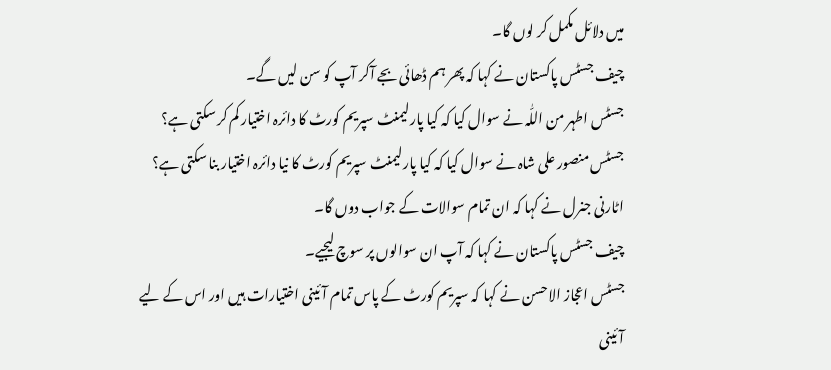میں دلائل مکمل کر لوں گا۔
چیف جسٹس پاکستان نے کہا کہ پھر ہم ڈھائی بجے آکر آپ کو سن لیں گے۔
جسٹس اطہر من اللّٰہ نے سوال کیا کہ کیا پارلیمنٹ سپریم کورٹ کا دائرہ اختیار کم کر سکتی ہے؟
جسٹس منصور علی شاہ نے سوال کیا کہ کیا پارلیمنٹ سپریم کورٹ کا نیا دائرہ اختیار بنا سکتی ہے؟
اٹارنی جنرل نے کہا کہ ان تمام سوالات کے جواب دوں گا۔
چیف جسٹس پاکستان نے کہا کہ آپ ان سوالوں پر سوچ لیجیے۔
جسٹس اعجاز الاحسن نے کہا کہ سپریم کورٹ کے پاس تمام آئینی اختیارات ہیں اور اس کے لیے آئینی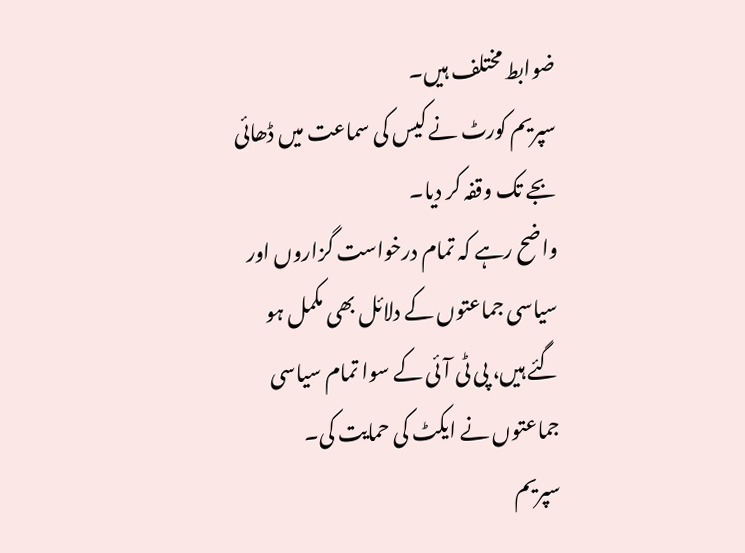ضوابط مختلف ہیں۔
سپریم کورٹ نے کیس کی سماعت میں ڈھائی بجے تک وقفہ کر دیا۔
واضح رہے کہ تمام درخواست گزاروں اور سیاسی جماعتوں کے دلائل بھی مکمل ہو گئے ہیں، پی ٹی آئی کے سوا تمام سیاسی جماعتوں نے ایکٹ کی حمایت کی۔
سپریم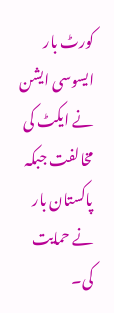کورٹ بار ایسوسی ایشن نے ایکٹ کی مخالفت جبکہ پاکستان بار نے حمایت کی۔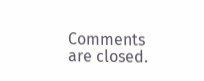Comments are closed.